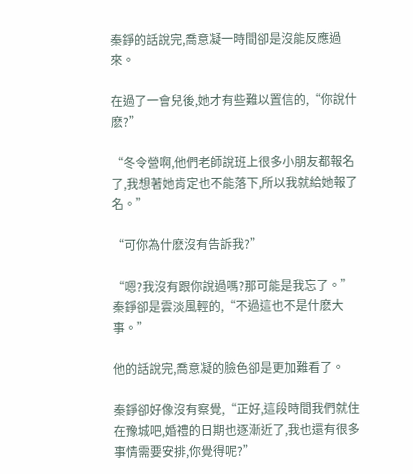秦錚的話說完,喬意凝一時間卻是沒能反應過來。

在過了一會兒後,她才有些難以置信的,“你說什麽?”

“冬令營啊,他們老師說班上很多小朋友都報名了,我想著她肯定也不能落下,所以我就給她報了名。”

“可你為什麽沒有告訴我?”

“嗯?我沒有跟你說過嗎?那可能是我忘了。”秦錚卻是雲淡風輕的,“不過這也不是什麽大事。”

他的話說完,喬意凝的臉色卻是更加難看了。

秦錚卻好像沒有察覺,“正好,這段時間我們就住在豫城吧,婚禮的日期也逐漸近了,我也還有很多事情需要安排,你覺得呢?”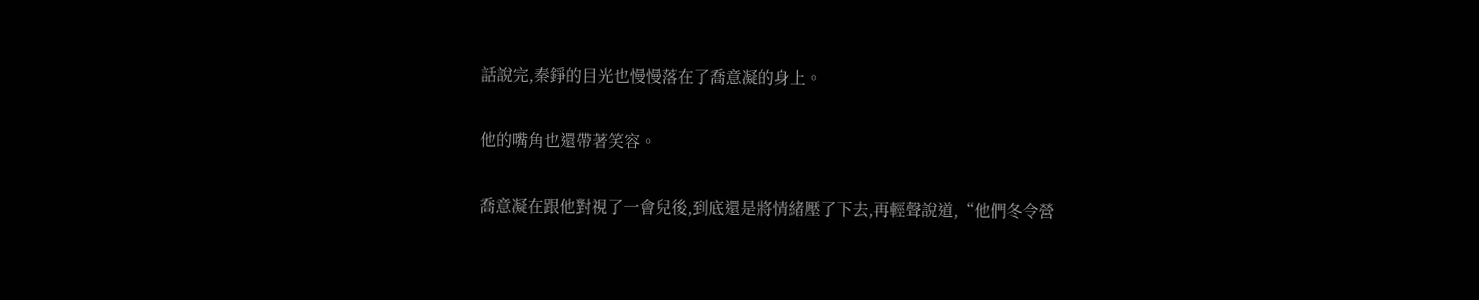話說完,秦錚的目光也慢慢落在了喬意凝的身上。

他的嘴角也還帶著笑容。

喬意凝在跟他對視了一會兒後,到底還是將情緒壓了下去,再輕聲說道,“他們冬令營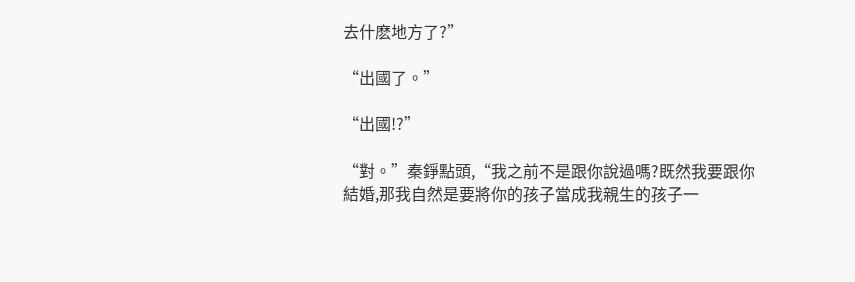去什麽地方了?”

“出國了。”

“出國!?”

“對。”秦錚點頭,“我之前不是跟你說過嗎?既然我要跟你結婚,那我自然是要將你的孩子當成我親生的孩子一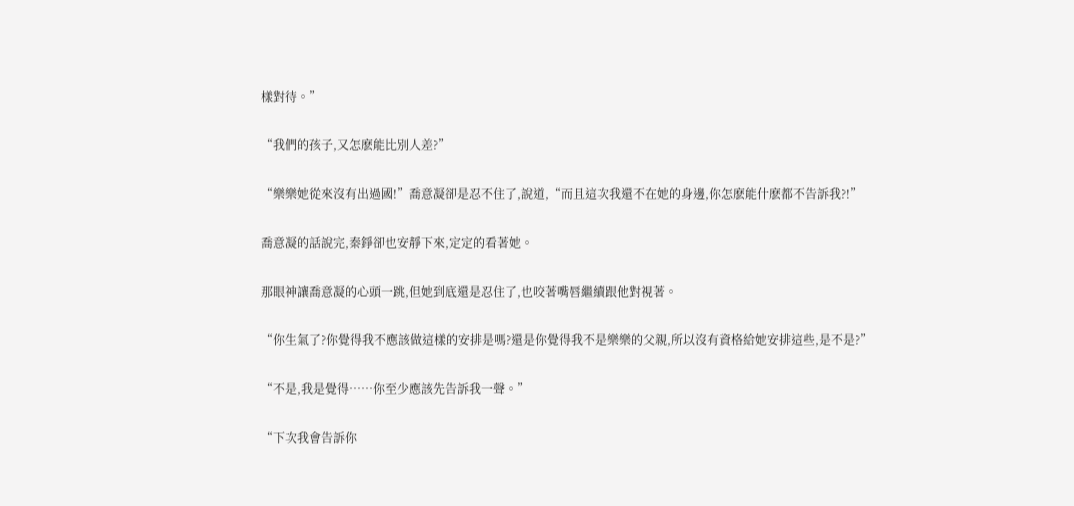樣對待。”

“我們的孩子,又怎麽能比別人差?”

“樂樂她從來沒有出過國!”喬意凝卻是忍不住了,說道,“而且這次我還不在她的身邊,你怎麽能什麽都不告訴我?!”

喬意凝的話說完,秦錚卻也安靜下來,定定的看著她。

那眼神讓喬意凝的心頭一跳,但她到底還是忍住了,也咬著嘴唇繼續跟他對視著。

“你生氣了?你覺得我不應該做這樣的安排是嗎?還是你覺得我不是樂樂的父親,所以沒有資格給她安排這些,是不是?”

“不是,我是覺得……你至少應該先告訴我一聲。”

“下次我會告訴你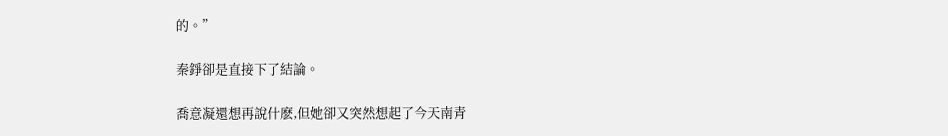的。”

秦錚卻是直接下了結論。

喬意凝還想再說什麽,但她卻又突然想起了今天南青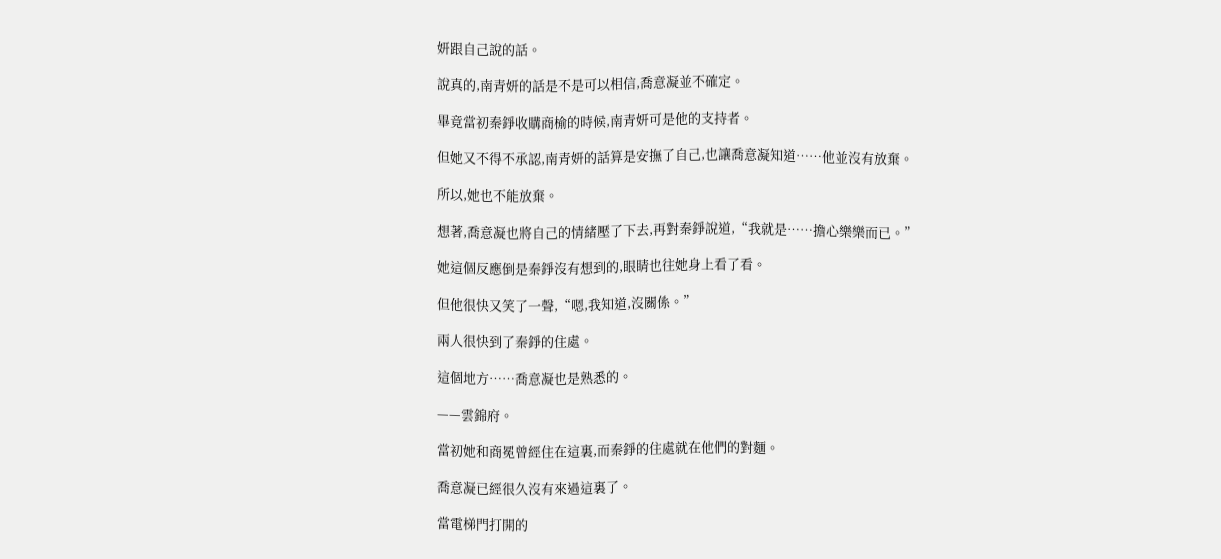妍跟自己說的話。

說真的,南青妍的話是不是可以相信,喬意凝並不確定。

畢竟當初秦錚收購商榆的時候,南青妍可是他的支持者。

但她又不得不承認,南青妍的話算是安撫了自己,也讓喬意凝知道……他並沒有放棄。

所以,她也不能放棄。

想著,喬意凝也將自己的情緒壓了下去,再對秦錚說道,“我就是……擔心樂樂而已。”

她這個反應倒是秦錚沒有想到的,眼睛也往她身上看了看。

但他很快又笑了一聲,“嗯,我知道,沒關係。”

兩人很快到了秦錚的住處。

這個地方……喬意凝也是熟悉的。

——雲錦府。

當初她和商冕曾經住在這裏,而秦錚的住處就在他們的對麵。

喬意凝已經很久沒有來過這裏了。

當電梯門打開的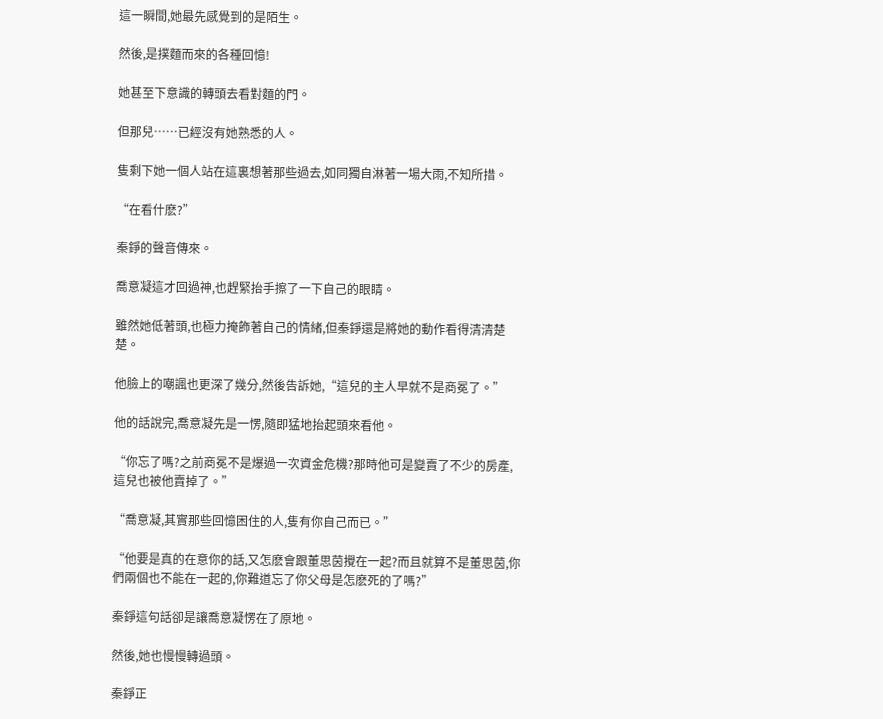這一瞬間,她最先感覺到的是陌生。

然後,是撲麵而來的各種回憶!

她甚至下意識的轉頭去看對麵的門。

但那兒……已經沒有她熟悉的人。

隻剩下她一個人站在這裏想著那些過去,如同獨自淋著一場大雨,不知所措。

“在看什麽?”

秦錚的聲音傳來。

喬意凝這才回過神,也趕緊抬手擦了一下自己的眼睛。

雖然她低著頭,也極力掩飾著自己的情緒,但秦錚還是將她的動作看得清清楚楚。

他臉上的嘲諷也更深了幾分,然後告訴她,“這兒的主人早就不是商冕了。”

他的話說完,喬意凝先是一愣,隨即猛地抬起頭來看他。

“你忘了嗎?之前商冕不是爆過一次資金危機?那時他可是變賣了不少的房產,這兒也被他賣掉了。”

“喬意凝,其實那些回憶困住的人,隻有你自己而已。”

“他要是真的在意你的話,又怎麽會跟董思茵攪在一起?而且就算不是董思茵,你們兩個也不能在一起的,你難道忘了你父母是怎麽死的了嗎?”

秦錚這句話卻是讓喬意凝愣在了原地。

然後,她也慢慢轉過頭。

秦錚正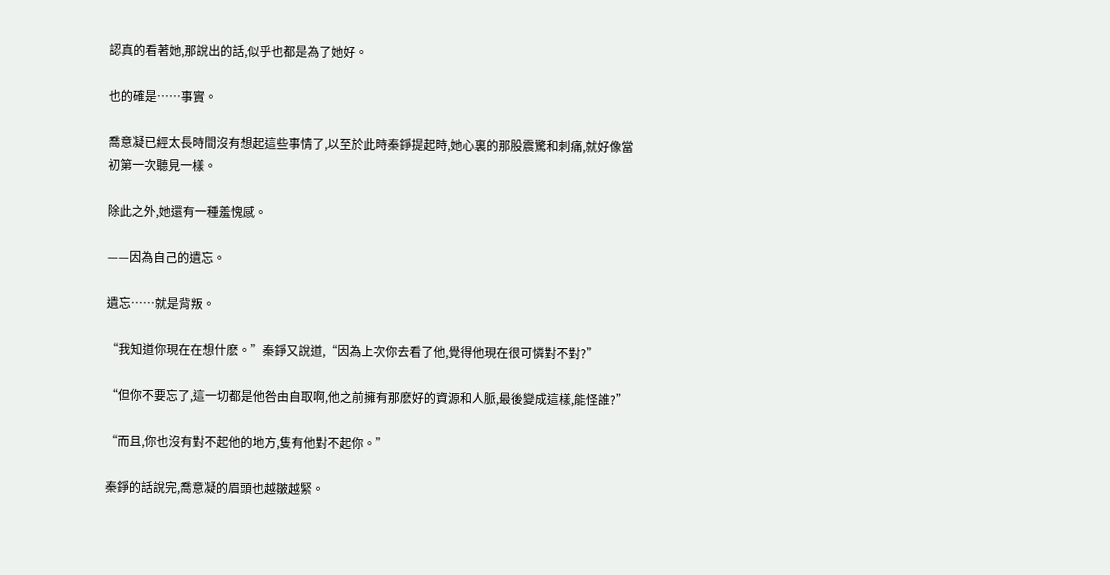認真的看著她,那說出的話,似乎也都是為了她好。

也的確是……事實。

喬意凝已經太長時間沒有想起這些事情了,以至於此時秦錚提起時,她心裏的那股震驚和刺痛,就好像當初第一次聽見一樣。

除此之外,她還有一種羞愧感。

——因為自己的遺忘。

遺忘……就是背叛。

“我知道你現在在想什麽。”秦錚又說道,“因為上次你去看了他,覺得他現在很可憐對不對?”

“但你不要忘了,這一切都是他咎由自取啊,他之前擁有那麽好的資源和人脈,最後變成這樣,能怪誰?”

“而且,你也沒有對不起他的地方,隻有他對不起你。”

秦錚的話說完,喬意凝的眉頭也越皺越緊。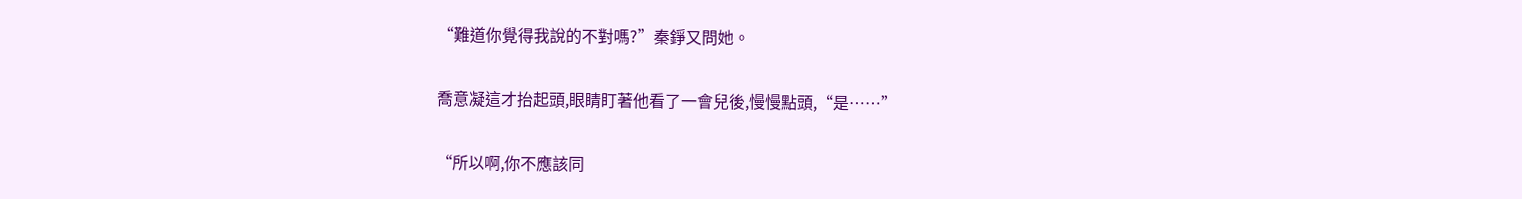“難道你覺得我說的不對嗎?”秦錚又問她。

喬意凝這才抬起頭,眼睛盯著他看了一會兒後,慢慢點頭,“是……”

“所以啊,你不應該同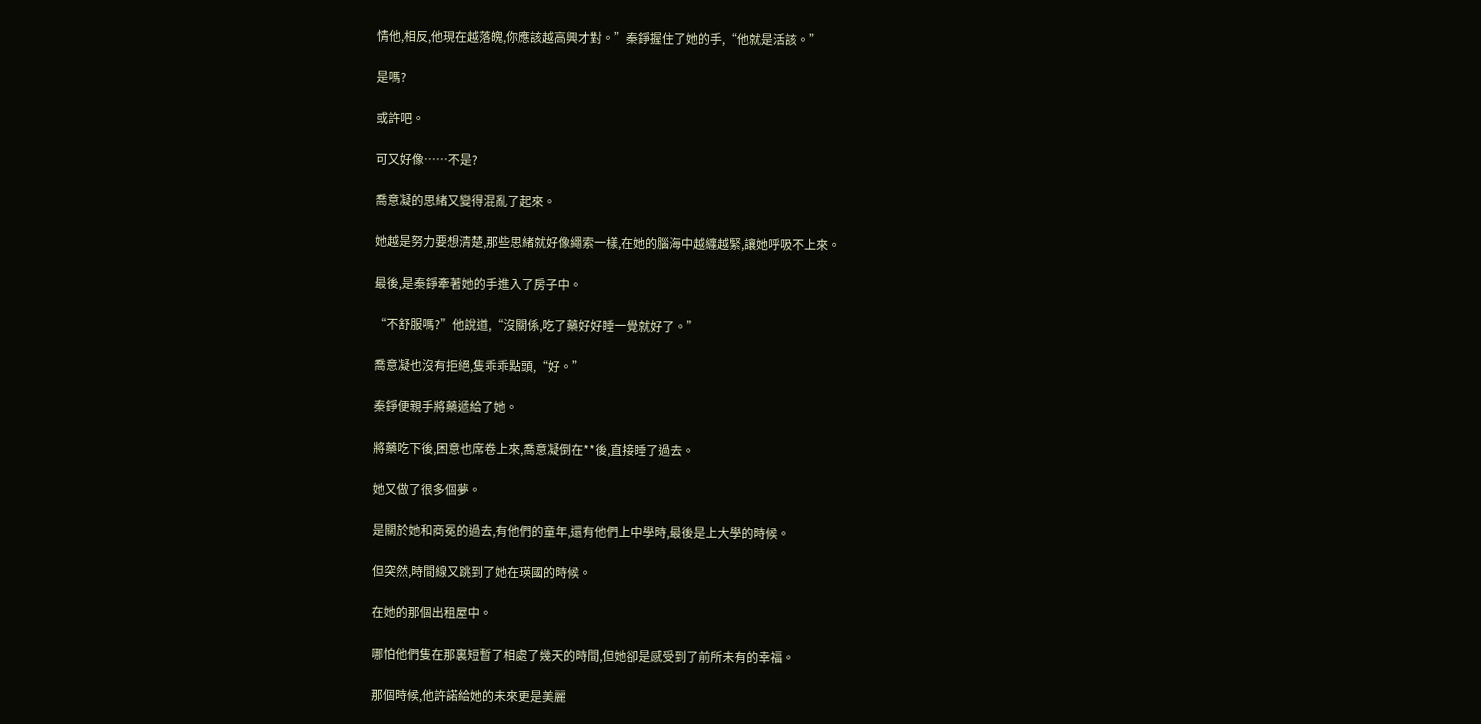情他,相反,他現在越落魄,你應該越高興才對。”秦錚握住了她的手,“他就是活該。”

是嗎?

或許吧。

可又好像……不是?

喬意凝的思緒又變得混亂了起來。

她越是努力要想清楚,那些思緒就好像繩索一樣,在她的腦海中越纏越緊,讓她呼吸不上來。

最後,是秦錚牽著她的手進入了房子中。

“不舒服嗎?”他說道,“沒關係,吃了藥好好睡一覺就好了。”

喬意凝也沒有拒絕,隻乖乖點頭,“好。”

秦錚便親手將藥遞給了她。

將藥吃下後,困意也席卷上來,喬意凝倒在**後,直接睡了過去。

她又做了很多個夢。

是關於她和商冕的過去,有他們的童年,還有他們上中學時,最後是上大學的時候。

但突然,時間線又跳到了她在瑛國的時候。

在她的那個出租屋中。

哪怕他們隻在那裏短暫了相處了幾天的時間,但她卻是感受到了前所未有的幸福。

那個時候,他許諾給她的未來更是美麗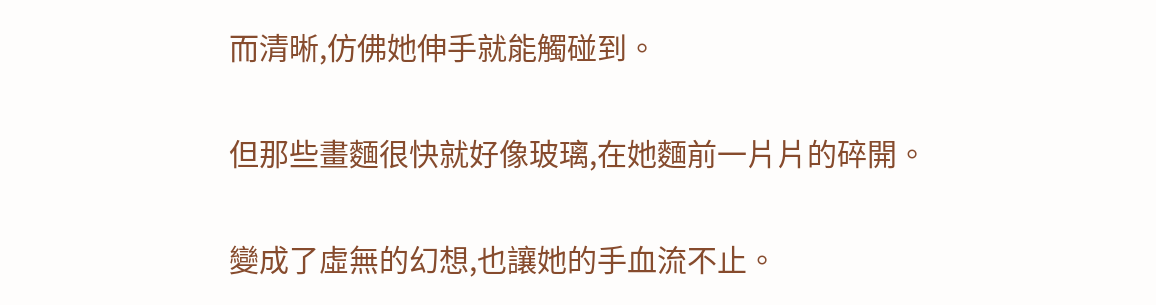而清晰,仿佛她伸手就能觸碰到。

但那些畫麵很快就好像玻璃,在她麵前一片片的碎開。

變成了虛無的幻想,也讓她的手血流不止。